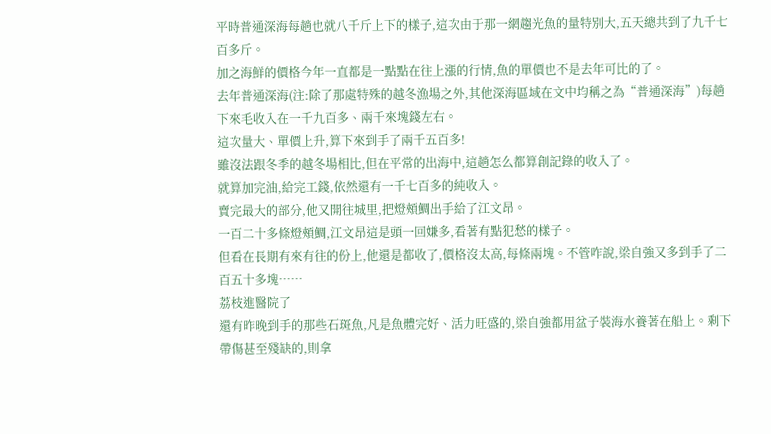平時普通深海每趟也就八千斤上下的樣子,這次由于那一網趨光魚的量特別大,五天總共到了九千七百多斤。
加之海鮮的價格今年一直都是一點點在往上漲的行情,魚的單價也不是去年可比的了。
去年普通深海(注:除了那處特殊的越冬漁場之外,其他深海區域在文中均稱之為“普通深海”)每趟下來毛收入在一千九百多、兩千來塊錢左右。
這次量大、單價上升,算下來到手了兩千五百多!
雖沒法跟冬季的越冬場相比,但在平常的出海中,這趟怎么都算創記錄的收入了。
就算加完油,給完工錢,依然還有一千七百多的純收入。
賣完最大的部分,他又開往城里,把燈頰鯛出手給了江文昂。
一百二十多條燈頰鯛,江文昂這是頭一回嫌多,看著有點犯愁的樣子。
但看在長期有來有往的份上,他還是都收了,價格沒太高,每條兩塊。不管咋說,梁自強又多到手了二百五十多塊……
荔枝進醫院了
還有昨晚到手的那些石斑魚,凡是魚體完好、活力旺盛的,梁自強都用盆子裝海水養著在船上。剩下帶傷甚至殘缺的,則拿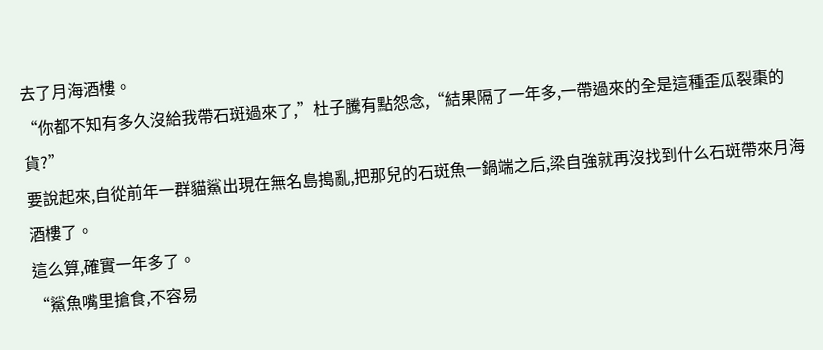去了月海酒樓。
“你都不知有多久沒給我帶石斑過來了,”杜子騰有點怨念,“結果隔了一年多,一帶過來的全是這種歪瓜裂棗的貨?”
要說起來,自從前年一群貓鯊出現在無名島搗亂,把那兒的石斑魚一鍋端之后,梁自強就再沒找到什么石斑帶來月海酒樓了。
這么算,確實一年多了。
“鯊魚嘴里搶食,不容易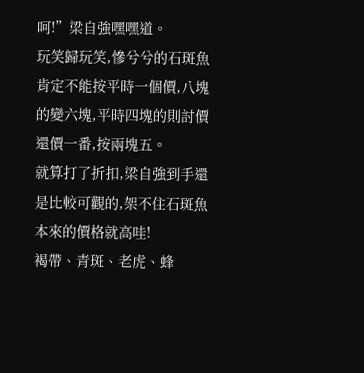呵!”梁自強嘿嘿道。
玩笑歸玩笑,慘兮兮的石斑魚肯定不能按平時一個價,八塊的變六塊,平時四塊的則討價還價一番,按兩塊五。
就算打了折扣,梁自強到手還是比較可觀的,架不住石斑魚本來的價格就高哇!
褐帶、青斑、老虎、蜂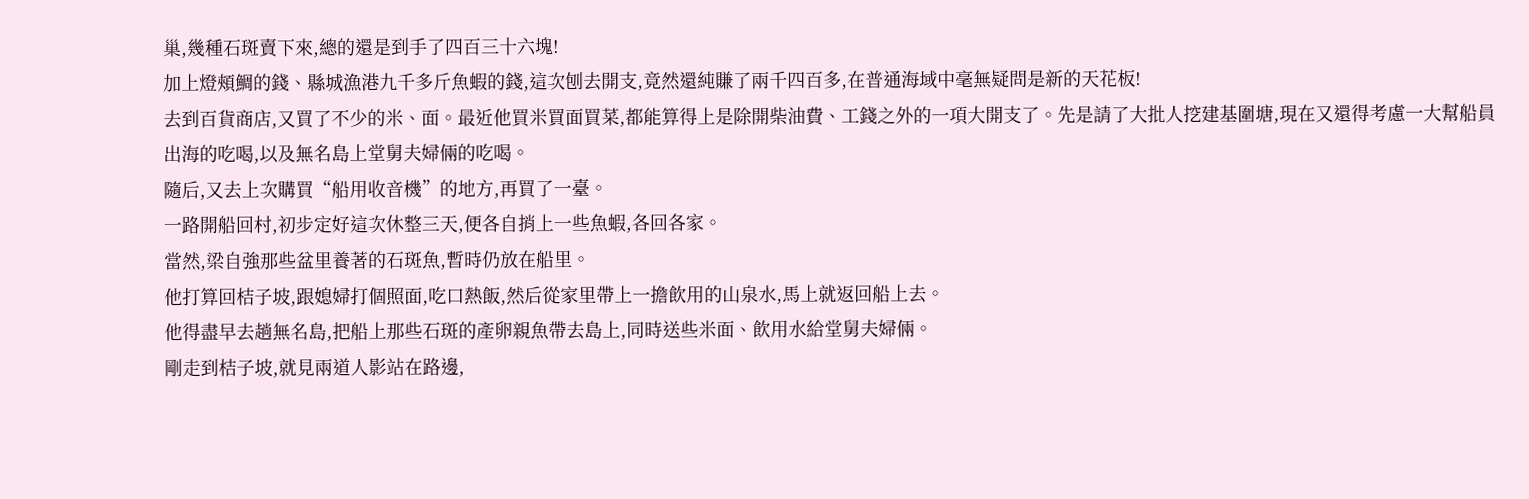巢,幾種石斑賣下來,總的還是到手了四百三十六塊!
加上燈頰鯛的錢、縣城漁港九千多斤魚蝦的錢,這次刨去開支,竟然還純賺了兩千四百多,在普通海域中毫無疑問是新的天花板!
去到百貨商店,又買了不少的米、面。最近他買米買面買菜,都能算得上是除開柴油費、工錢之外的一項大開支了。先是請了大批人挖建基圍塘,現在又還得考慮一大幫船員出海的吃喝,以及無名島上堂舅夫婦倆的吃喝。
隨后,又去上次購買“船用收音機”的地方,再買了一臺。
一路開船回村,初步定好這次休整三天,便各自捎上一些魚蝦,各回各家。
當然,梁自強那些盆里養著的石斑魚,暫時仍放在船里。
他打算回桔子坡,跟媳婦打個照面,吃口熱飯,然后從家里帶上一擔飲用的山泉水,馬上就返回船上去。
他得盡早去趟無名島,把船上那些石斑的產卵親魚帶去島上,同時送些米面、飲用水給堂舅夫婦倆。
剛走到桔子坡,就見兩道人影站在路邊,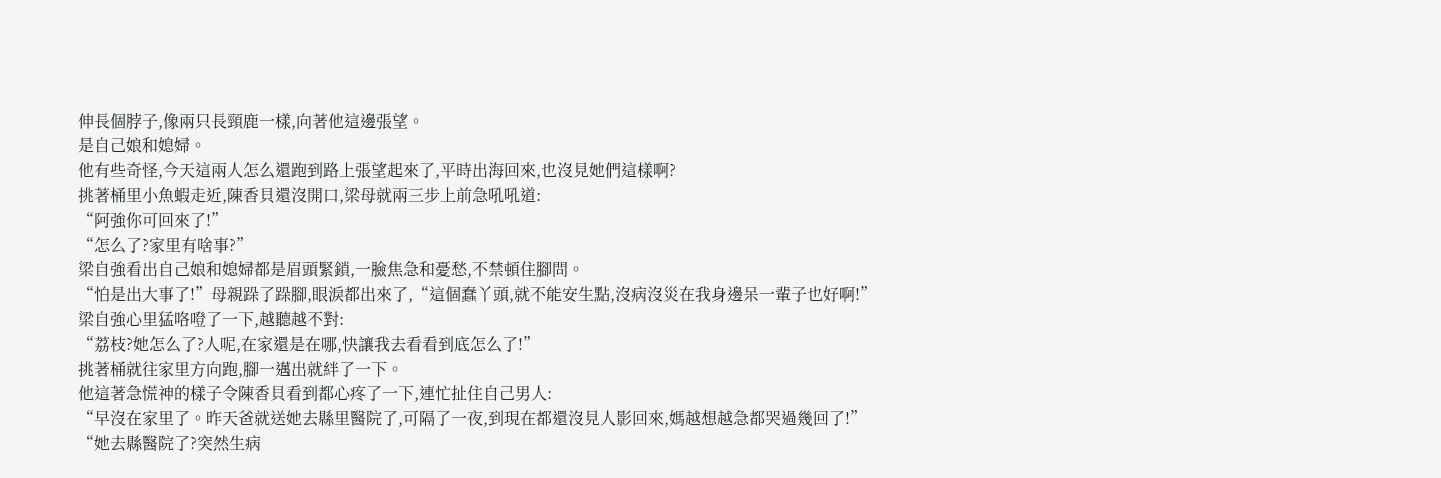伸長個脖子,像兩只長頸鹿一樣,向著他這邊張望。
是自己娘和媳婦。
他有些奇怪,今天這兩人怎么還跑到路上張望起來了,平時出海回來,也沒見她們這樣啊?
挑著桶里小魚蝦走近,陳香貝還沒開口,梁母就兩三步上前急吼吼道:
“阿強你可回來了!”
“怎么了?家里有啥事?”
梁自強看出自己娘和媳婦都是眉頭緊鎖,一臉焦急和憂愁,不禁頓住腳問。
“怕是出大事了!”母親跺了跺腳,眼淚都出來了,“這個蠢丫頭,就不能安生點,沒病沒災在我身邊呆一輩子也好啊!”
梁自強心里猛咯噔了一下,越聽越不對:
“荔枝?她怎么了?人呢,在家還是在哪,快讓我去看看到底怎么了!”
挑著桶就往家里方向跑,腳一邁出就絆了一下。
他這著急慌神的樣子令陳香貝看到都心疼了一下,連忙扯住自己男人:
“早沒在家里了。昨天爸就送她去縣里醫院了,可隔了一夜,到現在都還沒見人影回來,媽越想越急都哭過幾回了!”
“她去縣醫院了?突然生病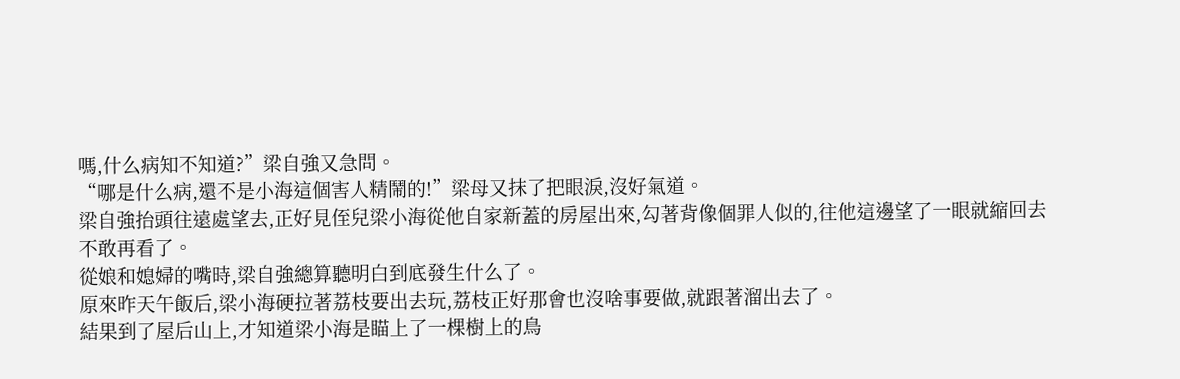嗎,什么病知不知道?”梁自強又急問。
“哪是什么病,還不是小海這個害人精鬧的!”梁母又抹了把眼淚,沒好氣道。
梁自強抬頭往遠處望去,正好見侄兒梁小海從他自家新蓋的房屋出來,勾著背像個罪人似的,往他這邊望了一眼就縮回去不敢再看了。
從娘和媳婦的嘴時,梁自強總算聽明白到底發生什么了。
原來昨天午飯后,梁小海硬拉著荔枝要出去玩,荔枝正好那會也沒啥事要做,就跟著溜出去了。
結果到了屋后山上,才知道梁小海是瞄上了一棵樹上的鳥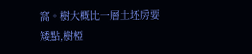窩。樹大概比一層土坯房要矮點,樹椏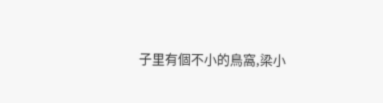子里有個不小的鳥窩,梁小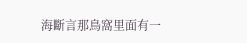海斷言那鳥窩里面有一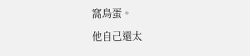窩鳥蛋。
他自己還太